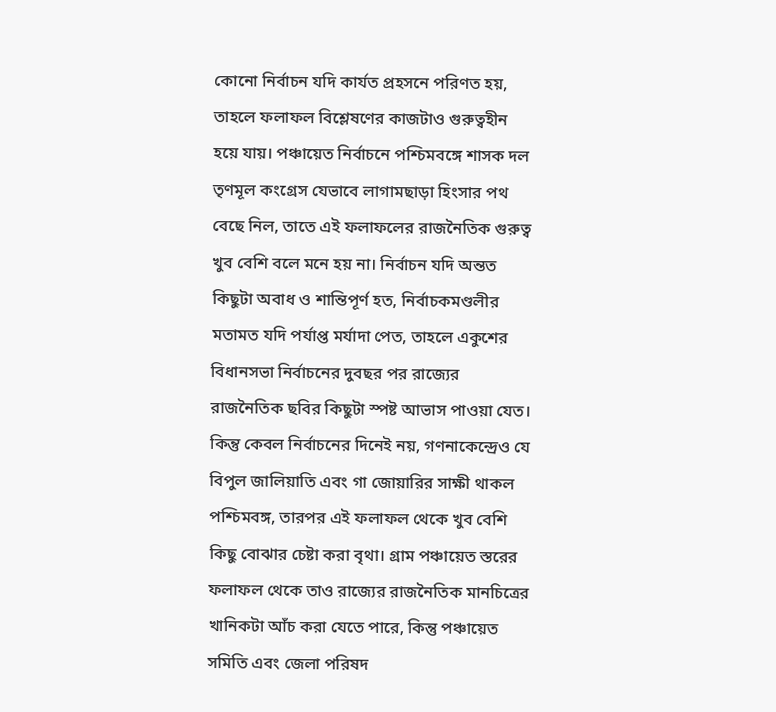কোনো নির্বাচন যদি কার্যত প্রহসনে পরিণত হয়, তাহলে ফলাফল বিশ্লেষণের কাজটাও গুরুত্বহীন হয়ে যায়। পঞ্চায়েত নির্বাচনে পশ্চিমবঙ্গে শাসক দল তৃণমূল কংগ্রেস যেভাবে লাগামছাড়া হিংসার পথ বেছে নিল, তাতে এই ফলাফলের রাজনৈতিক গুরুত্ব খুব বেশি বলে মনে হয় না। নির্বাচন যদি অন্তত কিছুটা অবাধ ও শান্তিপূর্ণ হত, নির্বাচকমণ্ডলীর মতামত যদি পর্যাপ্ত মর্যাদা পেত, তাহলে একুশের বিধানসভা নির্বাচনের দুবছর পর রাজ্যের রাজনৈতিক ছবির কিছুটা স্পষ্ট আভাস পাওয়া যেত। কিন্তু কেবল নির্বাচনের দিনেই নয়, গণনাকেন্দ্রেও যে বিপুল জালিয়াতি এবং গা জোয়ারির সাক্ষী থাকল পশ্চিমবঙ্গ, তারপর এই ফলাফল থেকে খুব বেশি কিছু বোঝার চেষ্টা করা বৃথা। গ্রাম পঞ্চায়েত স্তরের ফলাফল থেকে তাও রাজ্যের রাজনৈতিক মানচিত্রের খানিকটা আঁচ করা যেতে পারে, কিন্তু পঞ্চায়েত সমিতি এবং জেলা পরিষদ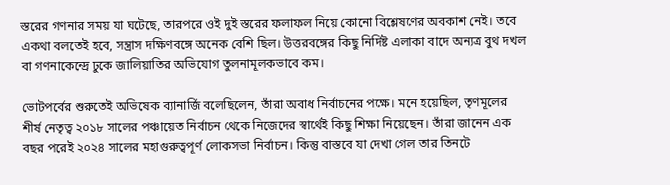স্তরের গণনার সময় যা ঘটেছে, তারপরে ওই দুই স্তরের ফলাফল নিয়ে কোনো বিশ্লেষণের অবকাশ নেই। তবে একথা বলতেই হবে, সন্ত্রাস দক্ষিণবঙ্গে অনেক বেশি ছিল। উত্তরবঙ্গের কিছু নির্দিষ্ট এলাকা বাদে অন্যত্র বুথ দখল বা গণনাকেন্দ্রে ঢুকে জালিয়াতির অভিযোগ তুলনামূলকভাবে কম।

ভোটপর্বের শুরুতেই অভিষেক ব্যানার্জি বলেছিলেন, তাঁরা অবাধ নির্বাচনের পক্ষে। মনে হয়েছিল, তৃণমূলের শীর্ষ নেতৃত্ব ২০১৮ সালের পঞ্চায়েত নির্বাচন থেকে নিজেদের স্বার্থেই কিছু শিক্ষা নিয়েছেন। তাঁরা জানেন এক বছর পরেই ২০২৪ সালের মহাগুরুত্বপূর্ণ লোকসভা নির্বাচন। কিন্তু বাস্তবে যা দেখা গেল তার তিনটে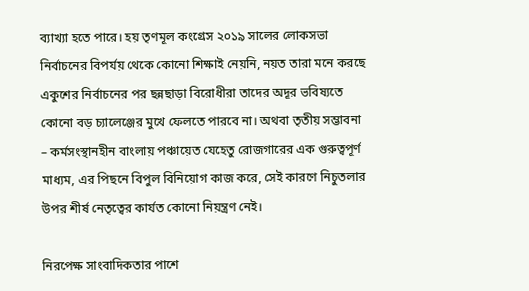ব্যাখ্যা হতে পারে। হয় তৃণমূল কংগ্রেস ২০১৯ সালের লোকসভা নির্বাচনের বিপর্যয় থেকে কোনো শিক্ষাই নেয়নি, নয়ত তারা মনে করছে একুশের নির্বাচনের পর ছন্নছাড়া বিরোধীরা তাদের অদূর ভবিষ্যতে কোনো বড় চ্যালেঞ্জের মুখে ফেলতে পারবে না। অথবা তৃতীয় সম্ভাবনা – কর্মসংস্থানহীন বাংলায় পঞ্চায়েত যেহেতু রোজগারের এক গুরুত্বপূর্ণ মাধ্যম, এর পিছনে বিপুল বিনিয়োগ কাজ করে, সেই কারণে নিচুতলার উপর শীর্ষ নেতৃত্বের কার্যত কোনো নিয়ন্ত্রণ নেই।

নিরপেক্ষ সাংবাদিকতার পাশে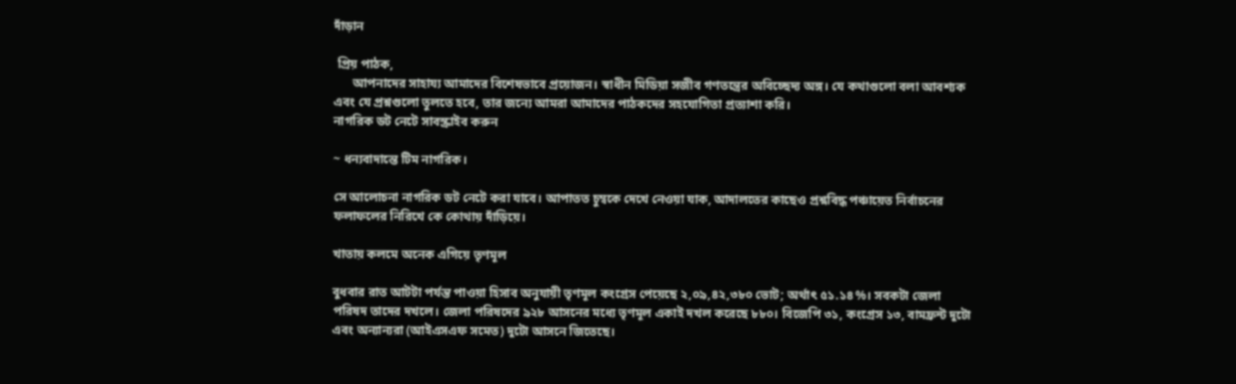দাঁড়ান

 প্রিয় পাঠক,
      আপনাদের সাহায্য আমাদের বিশেষভাবে প্রয়োজন। স্বাধীন মিডিয়া সজীব গণতন্ত্রের অবিচ্ছেদ্য অঙ্গ। যে কথাগুলো বলা আবশ্যক এবং যে প্রশ্নগুলো তুলতে হবে, তার জন্যে আমরা আমাদের পাঠকদের সহযোগিতা প্রত্যাশা করি।
নাগরিক ডট নেটে সাবস্ক্রাইব করুন

~ ধন্যবাদান্তে টিম নাগরিক।

সে আলোচনা নাগরিক ডট নেটে করা যাবে। আপাতত চুম্বকে দেখে নেওয়া যাক, আদালতের কাছেও প্রশ্নবিদ্ধ পঞ্চায়েত নির্বাচনের ফলাফলের নিরিখে কে কোথায় দাঁড়িয়ে।

খাতায় কলমে অনেক এগিয়ে তৃণমূল

বুধবার রাত আটটা পর্যন্ত পাওয়া হিসাব অনুযায়ী তৃণমূল কংগ্রেস পেয়েছে ২,০৯,৪২,৩৮০ ভোট; অর্থাৎ ৫১.১৪%। সবকটা জেলা পরিষদ তাদের দখলে। জেলা পরিষদের ৯২৮ আসনের মধ্যে তৃণমূল একাই দখল করেছে ৮৮০। বিজেপি ৩১, কংগ্রেস ১৩, বামফ্রন্ট দুটো এবং অন্যান্যরা (আইএসএফ সমেত) দুটো আসনে জিতেছে।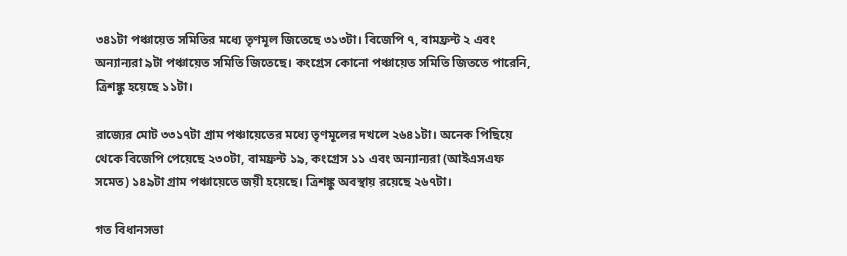৩৪১টা পঞ্চায়েত সমিতির মধ্যে তৃণমূল জিতেছে ৩১৩টা। বিজেপি ৭, বামফ্রন্ট ২ এবং অন্যান্যরা ৯টা পঞ্চায়েত সমিতি জিতেছে। কংগ্রেস কোনো পঞ্চায়েত সমিতি জিততে পারেনি, ত্রিশঙ্কু হয়েছে ১১টা।

রাজ্যের মোট ৩৩১৭টা গ্রাম পঞ্চায়েতের মধ্যে তৃণমূলের দখলে ২৬৪১টা। অনেক পিছিয়ে থেকে বিজেপি পেয়েছে ২৩০টা, বামফ্রন্ট ১৯, কংগ্রেস ১১ এবং অন্যান্যরা (আইএসএফ সমেত) ১৪৯টা গ্রাম পঞ্চায়েতে জয়ী হয়েছে। ত্রিশঙ্কু অবস্থায় রয়েছে ২৬৭টা।

গত বিধানসভা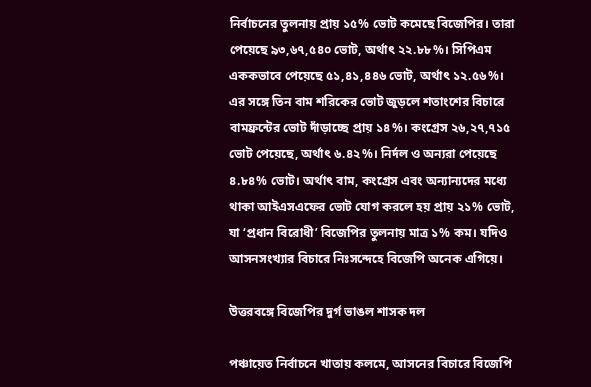নির্বাচনের তুলনায় প্রায় ১৫% ভোট কমেছে বিজেপির। তারা পেয়েছে ৯৩,৬৭,৫৪০ ভোট, অর্থাৎ ২২.৮৮%। সিপিএম এককভাবে পেয়েছে ৫১,৪১,৪৪৬ ভোট, অর্থাৎ ১২.৫৬%। এর সঙ্গে তিন বাম শরিকের ভোট জুড়লে শতাংশের বিচারে বামফ্রন্টের ভোট দাঁড়াচ্ছে প্রায় ১৪%। কংগ্রেস ২৬,২৭,৭১৫ ভোট পেয়েছে, অর্থাৎ ৬.৪২%। নির্দল ও অন্যরা পেয়েছে ৪.৮৪% ভোট। অর্থাৎ বাম, কংগ্রেস এবং অন্যান্যদের মধ্যে থাকা আইএসএফের ভোট যোগ করলে হয় প্রায় ২১% ভোট, যা ‘প্রধান বিরোধী’ বিজেপির তুলনায় মাত্র ১% কম। যদিও আসনসংখ্যার বিচারে নিঃসন্দেহে বিজেপি অনেক এগিয়ে।

উত্তরবঙ্গে বিজেপির দুর্গ ভাঙল শাসক দল

পঞ্চায়েত নির্বাচনে খাতায় কলমে, আসনের বিচারে বিজেপি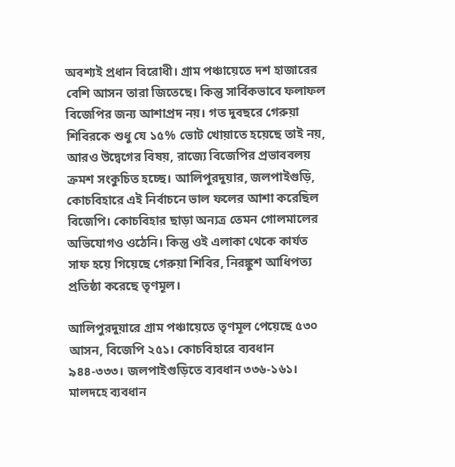অবশ্যই প্রধান বিরোধী। গ্রাম পঞ্চায়েতে দশ হাজারের বেশি আসন তারা জিতেছে। কিন্তু সার্বিকভাবে ফলাফল বিজেপির জন্য আশাপ্রদ নয়। গত দুবছরে গেরুয়া শিবিরকে শুধু যে ১৫% ভোট খোয়াতে হয়েছে তাই নয়, আরও উদ্বেগের বিষয়, রাজ্যে বিজেপির প্রভাববলয় ক্রমশ সংকুচিত হচ্ছে। আলিপুরদুয়ার, জলপাইগুড়ি, কোচবিহারে এই নির্বাচনে ভাল ফলের আশা করেছিল বিজেপি। কোচবিহার ছাড়া অন্যত্র তেমন গোলমালের অভিযোগও ওঠেনি। কিন্তু ওই এলাকা থেকে কার্যত সাফ হয়ে গিয়েছে গেরুয়া শিবির, নিরঙ্কুশ আধিপত্য প্রতিষ্ঠা করেছে তৃণমূল।

আলিপুরদুয়ারে গ্রাম পঞ্চায়েতে তৃণমূল পেয়েছে ৫৩০ আসন, বিজেপি ২৫১। কোচবিহারে ব্যবধান ৯৪৪-৩৩৩। জলপাইগুড়িতে ব্যবধান ৩৩৬-১৬১। মালদহে ব্যবধান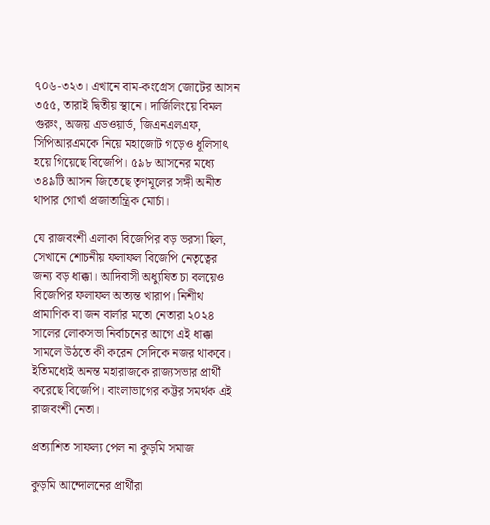৭০৬-৩২৩। এখানে বাম-কংগ্রেস জোটের আসন ৩৫৫, তারাই দ্বিতীয় স্থানে। দার্জিলিংয়ে বিমল গুরুং, অজয় এডওয়ার্ড, জিএনএলএফ, সিপিআরএমকে নিয়ে মহাজোট গড়েও ধূলিসাৎ হয়ে গিয়েছে বিজেপি। ৫৯৮ আসনের মধ্যে ৩৪৯টি আসন জিতেছে তৃণমূলের সঙ্গী অনীত থাপার গোর্খা প্রজাতান্ত্রিক মোর্চা।

যে রাজবংশী এলাকা বিজেপির বড় ভরসা ছিল, সেখানে শোচনীয় ফলাফল বিজেপি নেতৃত্বের জন্য বড় ধাক্কা। আদিবাসী অধ্যুষিত চা বলয়েও বিজেপির ফলাফল অত্যন্ত খারাপ। নিশীথ প্রামাণিক বা জন বার্লার মতো নেতারা ২০২৪ সালের লোকসভা নির্বাচনের আগে এই ধাক্কা সামলে উঠতে কী করেন সেদিকে নজর থাকবে। ইতিমধ্যেই অনন্ত মহারাজকে রাজ্যসভার প্রার্থী করেছে বিজেপি। বাংলাভাগের কট্টর সমর্থক এই রাজবংশী নেতা।

প্রত্যাশিত সাফল্য পেল না কুড়মি সমাজ

কুড়মি আন্দোলনের প্রার্থীরা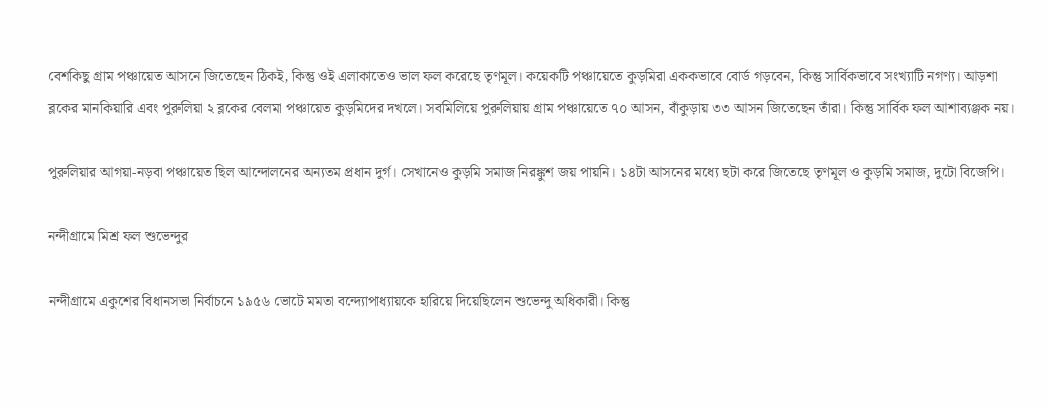বেশকিছু গ্রাম পঞ্চায়েত আসনে জিতেছেন ঠিকই, কিন্তু ওই এলাকাতেও ভাল ফল করেছে তৃণমূল। কয়েকটি পঞ্চায়েতে কুড়মিরা এককভাবে বোর্ড গড়বেন, কিন্তু সার্বিকভাবে সংখ্যাটি নগণ্য। আড়শা ব্লকের মানকিয়ারি এবং পুরুলিয়া ২ ব্লকের বেলমা পঞ্চায়েত কুড়মিদের দখলে। সবমিলিয়ে পুরুলিয়ায় গ্রাম পঞ্চায়েতে ৭০ আসন, বাঁকুড়ায় ৩৩ আসন জিতেছেন তাঁরা। কিন্তু সার্বিক ফল আশাব্যঞ্জক নয়।

পুরুলিয়ার আগয়া-নড়বা পঞ্চায়েত ছিল আন্দোলনের অন্যতম প্রধান দুর্গ। সেখানেও কুড়মি সমাজ নিরঙ্কুশ জয় পায়নি। ১৪টা আসনের মধ্যে ছটা করে জিতেছে তৃণমূল ও কুড়মি সমাজ, দুটো বিজেপি।

নন্দীগ্রামে মিশ্র ফল শুভেন্দুর

নন্দীগ্রামে একুশের বিধানসভা নির্বাচনে ১৯৫৬ ভোটে মমতা বন্দ্যোপাধ্যায়কে হারিয়ে দিয়েছিলেন শুভেন্দু অধিকারী। কিন্তু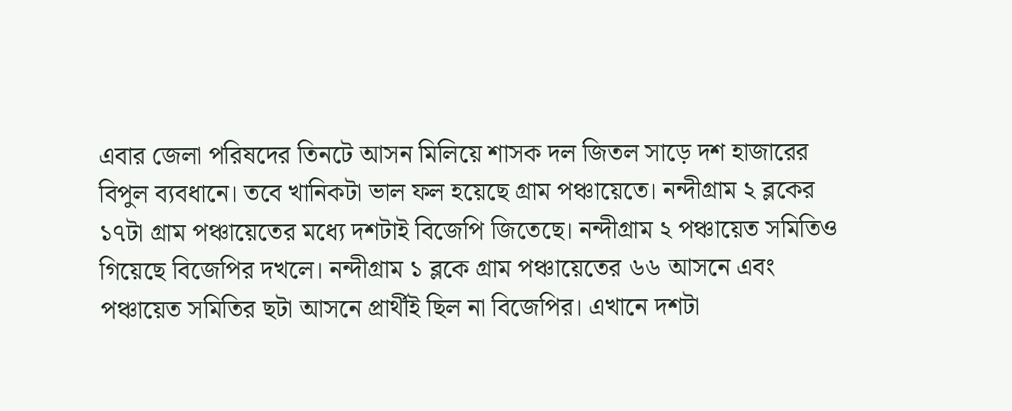এবার জেলা পরিষদের তিনটে আসন মিলিয়ে শাসক দল জিতল সাড়ে দশ হাজারের বিপুল ব্যবধানে। তবে খানিকটা ভাল ফল হয়েছে গ্রাম পঞ্চায়েতে। নন্দীগ্রাম ২ ব্লকের ১৭টা গ্রাম পঞ্চায়েতের মধ্যে দশটাই বিজেপি জিতেছে। নন্দীগ্রাম ২ পঞ্চায়েত সমিতিও গিয়েছে বিজেপির দখলে। নন্দীগ্রাম ১ ব্লকে গ্রাম পঞ্চায়েতের ৬৬ আসনে এবং পঞ্চায়েত সমিতির ছটা আসনে প্রার্থীই ছিল না বিজেপির। এখানে দশটা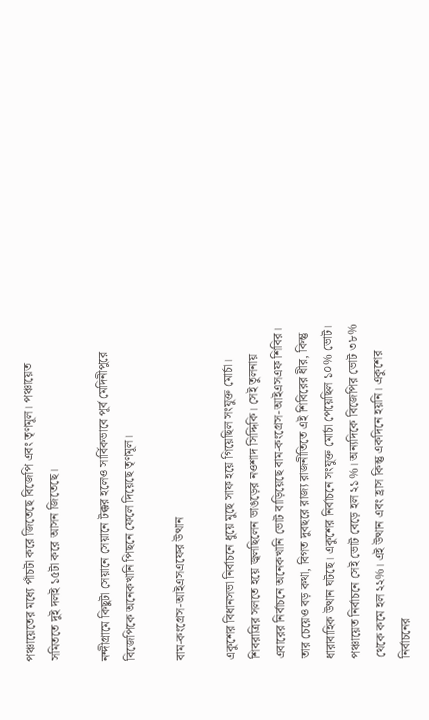পঞ্চায়েতের মধ্যে পাঁচটা করে জিতেছে বিজেপি এবং তৃণমূল। পঞ্চায়েত সমিততে দুই দলই ১৫টা করে আসন জিতেছে।

নন্দীগ্রামে কিছুটা সেয়ানে সেয়ানে টক্কর হলেও সার্বিকভাবে পূর্ব মেদিনীপুরে বিজেপিকে অনেকখানি পিছনে ফেলে দিয়েছে তৃণমূল।

বাম-কংগ্রেস-আইএসএফের উত্থান

একুশের বিধানসভা নির্বাচনে ধুয়ে মুছে সাফ হয়ে গিয়েছিল সংযুক্ত মোর্চা। শিবরাত্রির সলতে হয়ে জ্বলছিলেন ভাঙড়ের নওশাদ সিদ্দিকি। সেই তুলনায় এবারের নির্বাচনে অনেকখানি ভোট বাড়িয়েছে বাম-কংগ্রেস-আইএসএফ শিবির। তার চেয়েও বড় কথা, বিগত দুবছরে রাজ্য রাজনীতিতে এই শিবিরের ধীর, কিন্তু ধারাবাহিক উত্থান ঘটছে। একুশের নির্বাচনে সংযুক্ত মোর্চা পেয়েছিল ১০% ভোট। পঞ্চায়েত নির্বাচনে সেই ভোট বেড়ে হল ২১%। অন্যদিকে বিজেপির ভোট ৩৮% থেকে কমে হল ২২%। এই উত্থান এবং হ্রাস কিন্তু একদিনে হয়নি। একুশের নির্বাচনের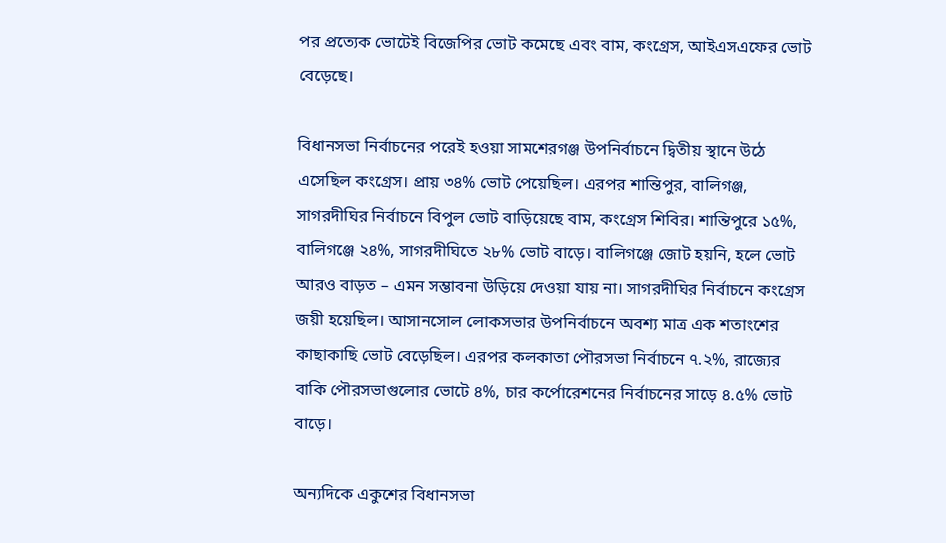পর প্রত্যেক ভোটেই বিজেপির ভোট কমেছে এবং বাম, কংগ্রেস, আইএসএফের ভোট বেড়েছে।

বিধানসভা নির্বাচনের পরেই হওয়া সামশেরগঞ্জ উপনির্বাচনে দ্বিতীয় স্থানে উঠে এসেছিল কংগ্রেস। প্রায় ৩৪% ভোট পেয়েছিল। এরপর শান্তিপুর, বালিগঞ্জ, সাগরদীঘির নির্বাচনে বিপুল ভোট বাড়িয়েছে বাম, কংগ্রেস শিবির। শান্তিপুরে ১৫%, বালিগঞ্জে ২৪%, সাগরদীঘিতে ২৮% ভোট বাড়ে। বালিগঞ্জে জোট হয়নি, হলে ভোট আরও বাড়ত – এমন সম্ভাবনা উড়িয়ে দেওয়া যায় না। সাগরদীঘির নির্বাচনে কংগ্রেস জয়ী হয়েছিল। আসানসোল লোকসভার উপনির্বাচনে অবশ্য মাত্র এক শতাংশের কাছাকাছি ভোট বেড়েছিল। এরপর কলকাতা পৌরসভা নির্বাচনে ৭.২%, রাজ্যের বাকি পৌরসভাগুলোর ভোটে ৪%, চার কর্পোরেশনের নির্বাচনের সাড়ে ৪.৫% ভোট বাড়ে।

অন্যদিকে একুশের বিধানসভা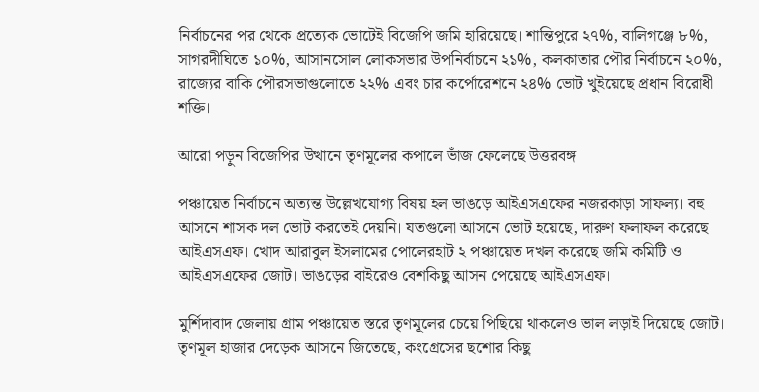নির্বাচনের পর থেকে প্রত্যেক ভোটেই বিজেপি জমি হারিয়েছে। শান্তিপুরে ২৭%, বালিগঞ্জে ৮%, সাগরদীঘিতে ১০%, আসানসোল লোকসভার উপনির্বাচনে ২১%, কলকাতার পৌর নির্বাচনে ২০%, রাজ্যের বাকি পৌরসভাগুলোতে ২২% এবং চার কর্পোরেশনে ২৪% ভোট খুইয়েছে প্রধান বিরোধী শক্তি।

আরো পড়ুন বিজেপির উত্থানে তৃণমূলের কপালে ভাঁজ ফেলেছে উত্তরবঙ্গ

পঞ্চায়েত নির্বাচনে অত্যন্ত উল্লেখযোগ্য বিষয় হল ভাঙড়ে আইএসএফের নজরকাড়া সাফল্য। বহু আসনে শাসক দল ভোট করতেই দেয়নি। যতগুলো আসনে ভোট হয়েছে, দারুণ ফলাফল করেছে আইএসএফ। খোদ আরাবুল ইসলামের পোলেরহাট ২ পঞ্চায়েত দখল করেছে জমি কমিটি ও আইএসএফের জোট। ভাঙড়ের বাইরেও বেশকিছু আসন পেয়েছে আইএসএফ।

মুর্শিদাবাদ জেলায় গ্রাম পঞ্চায়েত স্তরে তৃণমূলের চেয়ে পিছিয়ে থাকলেও ভাল লড়াই দিয়েছে জোট। তৃণমূল হাজার দেড়েক আসনে জিতেছে, কংগ্রেসের ছশোর কিছু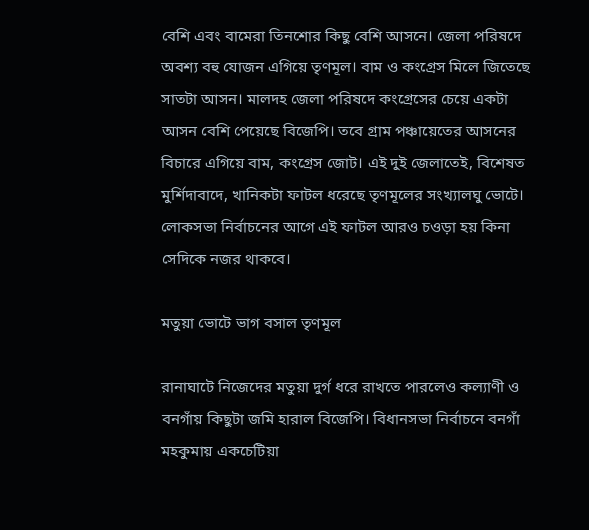বেশি এবং বামেরা তিনশোর কিছু বেশি আসনে। জেলা পরিষদে অবশ্য বহু যোজন এগিয়ে তৃণমূল। বাম ও কংগ্রেস মিলে জিতেছে সাতটা আসন। মালদহ জেলা পরিষদে কংগ্রেসের চেয়ে একটা আসন বেশি পেয়েছে বিজেপি। তবে গ্রাম পঞ্চায়েতের আসনের বিচারে এগিয়ে বাম, কংগ্রেস জোট। এই দুই জেলাতেই, বিশেষত মুর্শিদাবাদে, খানিকটা ফাটল ধরেছে তৃণমূলের সংখ্যালঘু ভোটে। লোকসভা নির্বাচনের আগে এই ফাটল আরও চওড়া হয় কিনা সেদিকে নজর থাকবে।

মতুয়া ভোটে ভাগ বসাল তৃণমূল

রানাঘাটে নিজেদের মতুয়া দুর্গ ধরে রাখতে পারলেও কল্যাণী ও বনগাঁয় কিছুটা জমি হারাল বিজেপি। বিধানসভা নির্বাচনে বনগাঁ মহকুমায় একচেটিয়া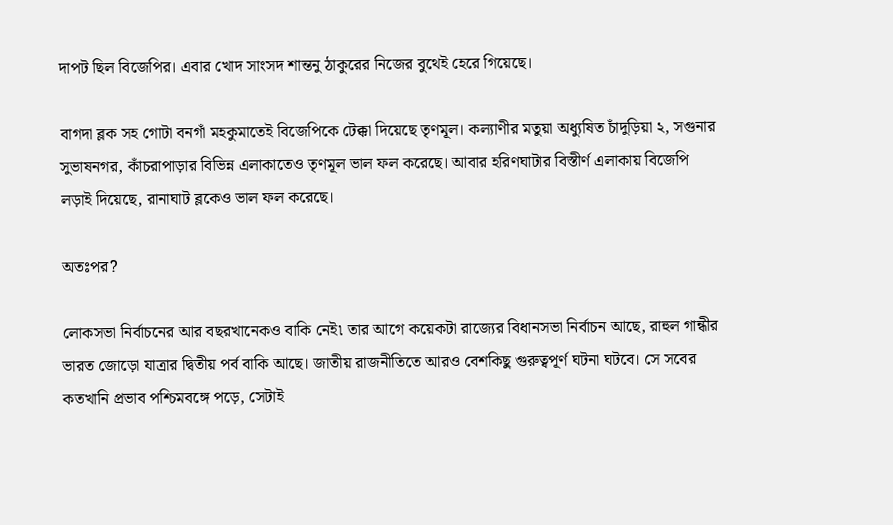দাপট ছিল বিজেপির। এবার খোদ সাংসদ শান্তনু ঠাকুরের নিজের বুথেই হেরে গিয়েছে।

বাগদা ব্লক সহ গোটা বনগাঁ মহকুমাতেই বিজেপিকে টেক্কা দিয়েছে তৃণমূল। কল্যাণীর মতুয়া অধ্যুষিত চাঁদুড়িয়া ২, সগুনার সুভাষনগর, কাঁচরাপাড়ার বিভিন্ন এলাকাতেও তৃণমূল ভাল ফল করেছে। আবার হরিণঘাটার বিস্তীর্ণ এলাকায় বিজেপি লড়াই দিয়েছে, রানাঘাট ব্লকেও ভাল ফল করেছে।

অতঃপর?

লোকসভা নির্বাচনের আর বছরখানেকও বাকি নেই৷ তার আগে কয়েকটা রাজ্যের বিধানসভা নির্বাচন আছে, রাহুল গান্ধীর ভারত জোড়ো যাত্রার দ্বিতীয় পর্ব বাকি আছে। জাতীয় রাজনীতিতে আরও বেশকিছু গুরুত্বপূর্ণ ঘটনা ঘটবে। সে সবের কতখানি প্রভাব পশ্চিমবঙ্গে পড়ে, সেটাই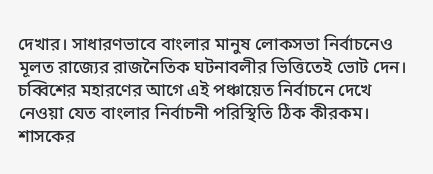দেখার। সাধারণভাবে বাংলার মানুষ লোকসভা নির্বাচনেও মূলত রাজ্যের রাজনৈতিক ঘটনাবলীর ভিত্তিতেই ভোট দেন। চব্বিশের মহারণের আগে এই পঞ্চায়েত নির্বাচনে দেখে নেওয়া যেত বাংলার নির্বাচনী পরিস্থিতি ঠিক কীরকম। শাসকের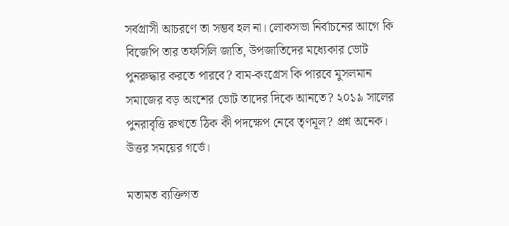সর্বগ্রাসী আচরণে তা সম্ভব হল না। লোকসভা নির্বাচনের আগে কি বিজেপি তার তফসিলি জাতি, উপজাতিদের মধ্যেকার ভোট পুনরুদ্ধার করতে পারবে? বাম-কংগ্রেস কি পারবে মুসলমান সমাজের বড় অংশের ভোট তাদের দিকে আনতে? ২০১৯ সালের পুনরাবৃত্তি রুখতে ঠিক কী পদক্ষেপ নেবে তৃণমূল? প্রশ্ন অনেক। উত্তর সময়ের গর্ভে।

মতামত ব্যক্তিগত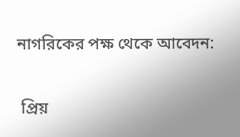নাগরিকের পক্ষ থেকে আবেদন:

 প্রিয়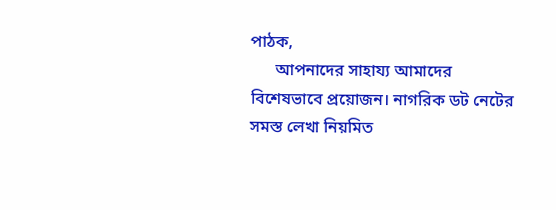পাঠক,
      আপনাদের সাহায্য আমাদের বিশেষভাবে প্রয়োজন। নাগরিক ডট নেটের সমস্ত লেখা নিয়মিত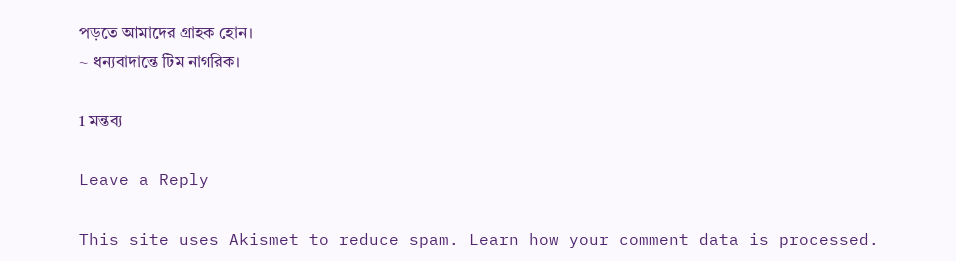পড়তে আমাদের গ্রাহক হোন।
~ ধন্যবাদান্তে টিম নাগরিক।

1 মন্তব্য

Leave a Reply

This site uses Akismet to reduce spam. Learn how your comment data is processed.